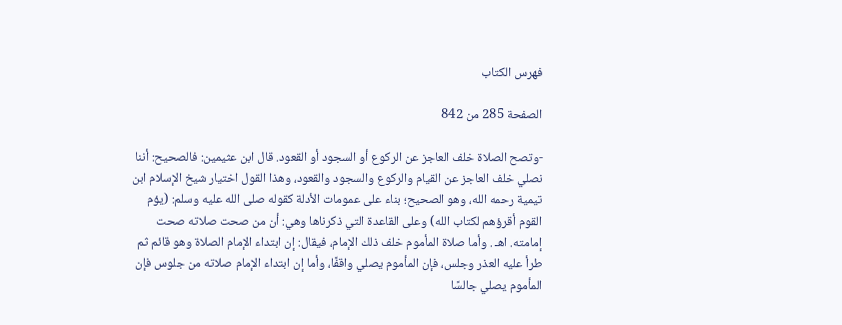فهرس الكتاب

الصفحة 285 من 842

-وتصح الصلاة خلف العاجز عن الركوع أو السجود أو القعود. قال ابن عثيمين: فالصحيح: أننا نصلي خلف العاجز عن القيام والركوع والسجود والقعود، وهذا القول اختيار شيخ الإسلام ابن تيمية رحمه الله، وهو الصحيح؛ بناء على عمومات الأدلة كقوله صلى الله عليه وسلم: (يؤم القوم أقرؤهم لكتاب الله) وعلى القاعدة التي ذكرناها وهي: أن من صحت صلاته صحت إمامته. اهـ . وأما صلاة المأموم خلف ذلك الإمام، فيقال: إن ابتداء الإمام الصلاة وهو قائم ثم طرأ عليه العذر وجلس، فإن المأموم يصلي واقفًا، وأما إن ابتداء الإمام صلاته من جلوس فإن المأموم يصلي جالسًا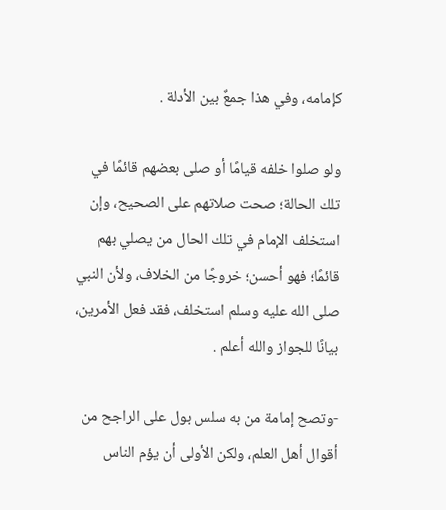كإمامه، وفي هذا جمعٌ بين الأدلة .

ولو صلوا خلفه قيامًا أو صلى بعضهم قائمًا في تلك الحالة؛ صحت صلاتهم على الصحيح، وإن استخلف الإمام في تلك الحال من يصلي بهم قائمًا؛ فهو أحسن؛ خروجًا من الخلاف، ولأن النبي صلى الله عليه وسلم استخلف، فقد فعل الأمرين، بيانًا للجواز والله أعلم .

-وتصح إمامة من به سلس بول على الراجح من أقوال أهل العلم، ولكن الأولى أن يؤم الناس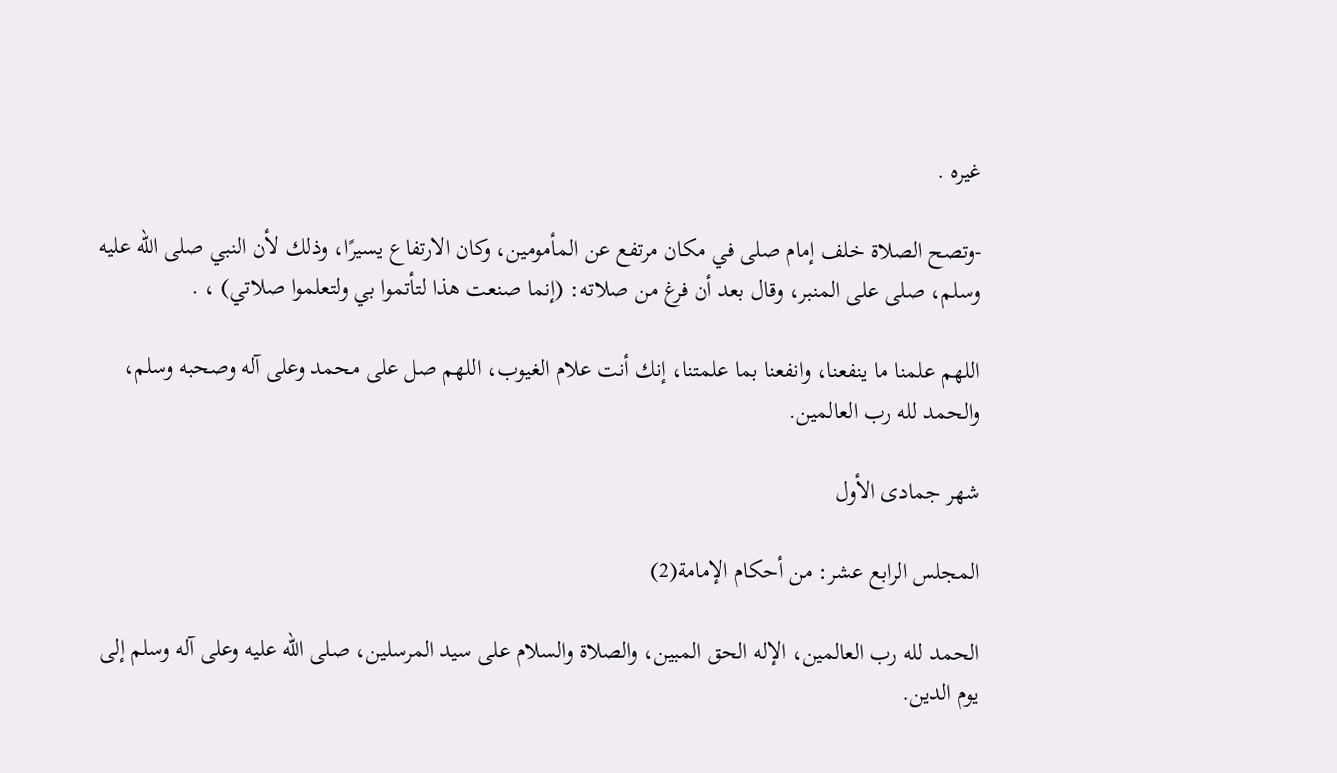غيره .

-وتصح الصلاة خلف إمام صلى في مكان مرتفع عن المأمومين، وكان الارتفاع يسيرًا، وذلك لأن النبي صلى الله عليه وسلم، صلى على المنبر، وقال بعد أن فرغ من صلاته: (إنما صنعت هذا لتأتموا بي ولتعلموا صلاتي) ، .

اللهم علمنا ما ينفعنا، وانفعنا بما علمتنا، إنك أنت علام الغيوب، اللهم صل على محمد وعلى آله وصحبه وسلم، والحمد لله رب العالمين.

شهر جمادى الأول

المجلس الرابع عشر: من أحكام الإمامة(2)

الحمد لله رب العالمين، الإله الحق المبين، والصلاة والسلام على سيد المرسلين، صلى الله عليه وعلى آله وسلم إلى يوم الدين.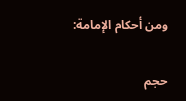ومن أحكام الإمامة:

حجم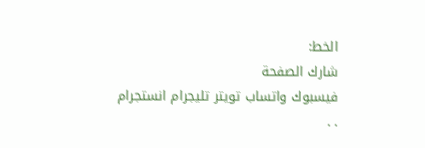الخط:
شارك الصفحة
فيسبوك واتساب تويتر تليجرام انستجرام
. .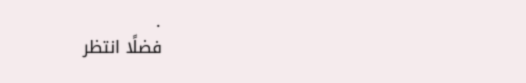.
فضلًا انتظر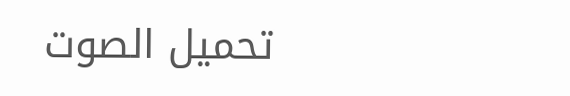تحميل الصوت